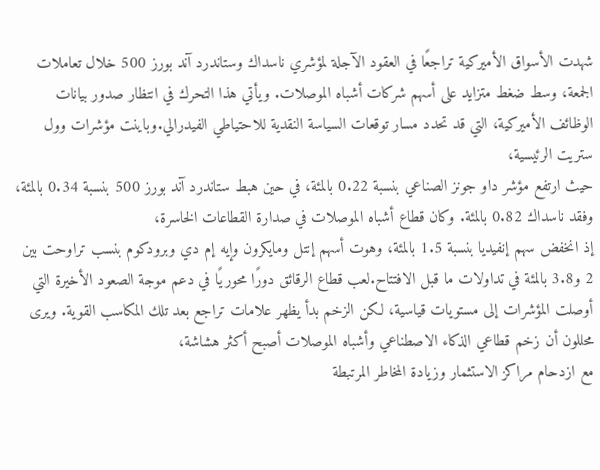شهدت الأسواق الأميركية تراجعًا في العقود الآجلة لمؤشري ناسداك وستاندرد آند بورز 500 خلال تعاملات الجمعة، وسط ضغط متزايد على أسهم شركات أشباه الموصلات. ويأتي هذا التحرك في انتظار صدور بيانات الوظائف الأميركية، التي قد تحدد مسار توقعات السياسة النقدية للاحتياطي الفيدرالي.وباينت مؤشرات وول ستريت الرئيسية،
حيث ارتفع مؤشر داو جونز الصناعي بنسبة 0.22 بالمئة، في حين هبط ستاندرد آند بورز 500 بنسبة 0.34 بالمئة، وفقد ناسداك 0.82 بالمئة. وكان قطاع أشباه الموصلات في صدارة القطاعات الخاسرة،
إذ انخفض سهم إنفيديا بنسبة 1.5 بالمئة، وهوت أسهم إنتل ومايكرون وإيه إم دي وبرودكوم بنسب تراوحت بين 2 و3.8 بالمئة في تداولات ما قبل الافتتاح.لعب قطاع الرقائق دورًا محوريًا في دعم موجة الصعود الأخيرة التي أوصلت المؤشرات إلى مستويات قياسية، لكن الزخم بدأ يظهر علامات تراجع بعد تلك المكاسب القوية. ويرى محللون أن زخم قطاعي الذكاء الاصطناعي وأشباه الموصلات أصبح أكثر هشاشة،
مع ازدحام مراكز الاستثمار وزيادة المخاطر المرتبطة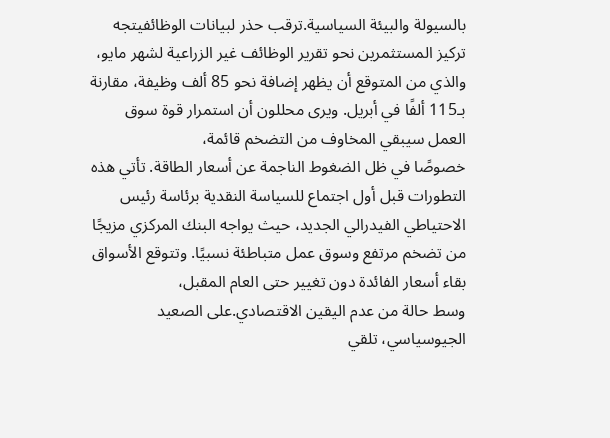بالسيولة والبيئة السياسية.ترقب حذر لبيانات الوظائفيتجه تركيز المستثمرين نحو تقرير الوظائف غير الزراعية لشهر مايو، والذي من المتوقع أن يظهر إضافة نحو 85 ألف وظيفة، مقارنة بـ115 ألفًا في أبريل. ويرى محللون أن استمرار قوة سوق العمل سيبقي المخاوف من التضخم قائمة،
خصوصًا في ظل الضغوط الناجمة عن أسعار الطاقة. تأتي هذه التطورات قبل أول اجتماع للسياسة النقدية برئاسة رئيس الاحتياطي الفيدرالي الجديد، حيث يواجه البنك المركزي مزيجًا من تضخم مرتفع وسوق عمل متباطئة نسبيًا. وتتوقع الأسواق بقاء أسعار الفائدة دون تغيير حتى العام المقبل،
وسط حالة من عدم اليقين الاقتصادي.على الصعيد الجيوسياسي، تلقي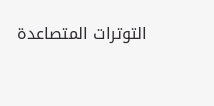التوترات المتصاعدة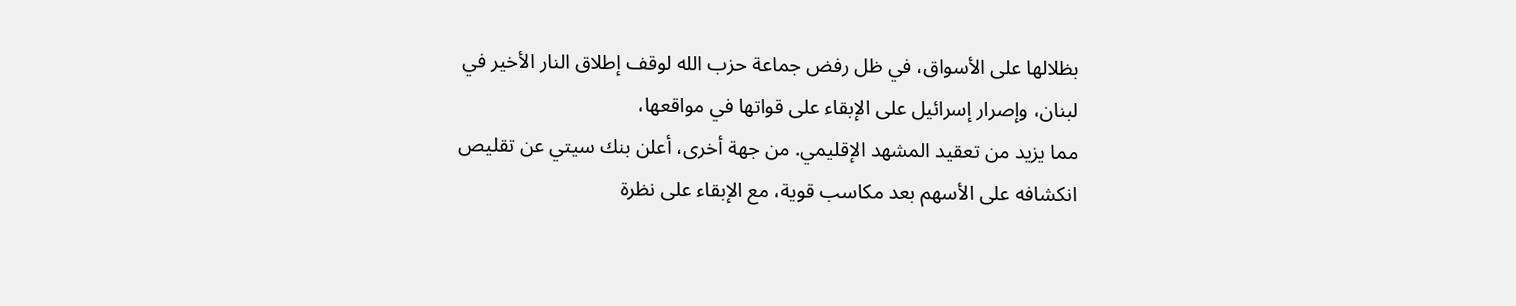بظلالها على الأسواق، في ظل رفض جماعة حزب الله لوقف إطلاق النار الأخير في لبنان، وإصرار إسرائيل على الإبقاء على قواتها في مواقعها،
مما يزيد من تعقيد المشهد الإقليمي. من جهة أخرى، أعلن بنك سيتي عن تقليص انكشافه على الأسهم بعد مكاسب قوية، مع الإبقاء على نظرة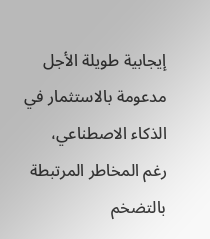إيجابية طويلة الأجل مدعومة بالاستثمار في الذكاء الاصطناعي،
رغم المخاطر المرتبطة بالتضخم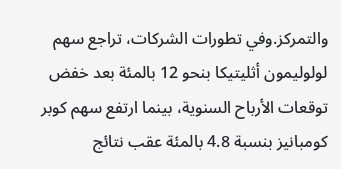والتمركز.وفي تطورات الشركات، تراجع سهم لولوليمون أثليتيكا بنحو 12 بالمئة بعد خفض توقعات الأرباح السنوية، بينما ارتفع سهم كوبر كومبانيز بنسبة 4.8 بالمئة عقب نتائج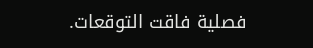فصلية فاقت التوقعات.